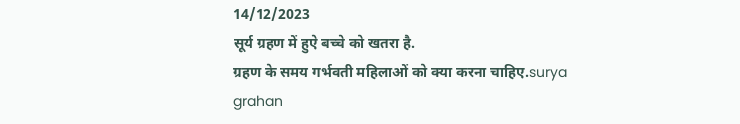14/12/2023
सूर्य ग्रहण में हुऐ बच्चे को खतरा है.
ग्रहण के समय गर्भवती महिलाओं को क्या करना चाहिए.surya grahan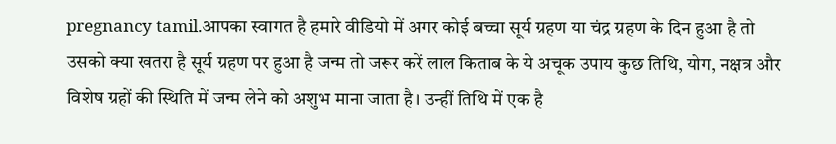pregnancy tamil.आपका स्वागत है हमारे वीडियो में अगर कोई बच्चा सूर्य ग्रहण या चंद्र ग्रहण के दिन हुआ है तो उसको क्या खतरा है सूर्य ग्रहण पर हुआ है जन्म तो जरूर करें लाल किताब के ये अचूक उपाय कुछ तिथि, योग, नक्षत्र और विशेष ग्रहों की स्थिति में जन्म लेने को अशुभ माना जाता है। उन्हीं तिथि में एक है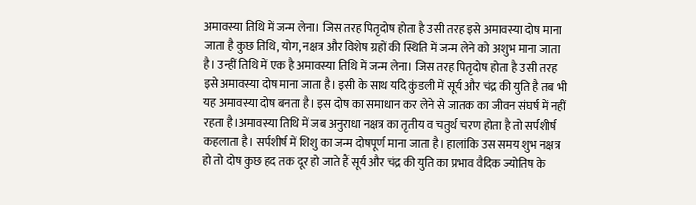अमावस्या तिथि में जन्म लेना। जिस तरह पितृदोष होता है उसी तरह इसे अमावस्या दोष माना जाता है कुछ तिथि, योग, नक्षत्र और विशेष ग्रहों की स्थिति में जन्म लेने को अशुभ माना जाता है। उन्हीं तिथि में एक है अमावस्या तिथि में जन्म लेना। जिस तरह पितृदोष होता है उसी तरह इसे अमावस्या दोष माना जाता है। इसी के साथ यदि कुंडली में सूर्य और चंद्र की युति है तब भी यह अमावस्या दोष बनता है। इस दोष का समाधान कर लेने से जातक का जीवन संघर्ष में नहीं रहता है।अमावस्या तिथि में जब अनुराधा नक्षत्र का तृतीय व चतुर्थ चरण होता है तो सर्पशीर्ष कहलाता है। सर्पशीर्ष में शिशु का जन्म दोषपूर्ण माना जाता है। हालांकि उस समय शुभ नक्षत्र हो तो दोष कुछ हद तक दूर हो जाते हैं सूर्य और चंद्र की युति का प्रभाव वैदिक ज्योतिष के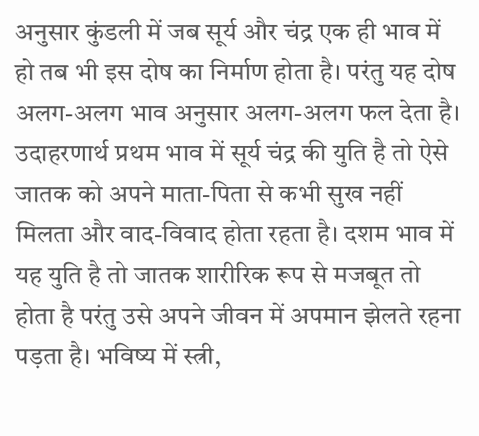अनुसार कुंडली में जब सूर्य और चंद्र एक ही भाव में हो तब भी इस दोष का निर्माण होता है। परंतु यह दोष अलग-अलग भाव अनुसार अलग-अलग फल देता है। उदाहरणार्थ प्रथम भाव में सूर्य चंद्र की युति है तो ऐसे जातक को अपने माता-पिता से कभी सुख नहीं मिलता और वाद-विवाद होता रहता है। दशम भाव में यह युति है तो जातक शारीरिक रूप से मजबूत तो होता है परंतु उसे अपने जीवन में अपमान झेलते रहना पड़ता है। भविष्य में स्त्री,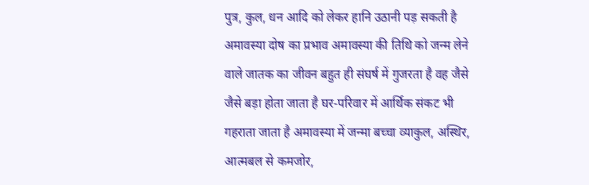पुत्र, कुल, धन आदि को लेकर हानि उठानी पड़ सकती है अमावस्या दोष का प्रभाव अमावस्या की तिथि को जन्म लेने वाले जातक का जीवन बहुत ही संघर्ष में गुजरता है वह जैसे जैसे बड़ा होता जाता है घर-परिवार में आर्थिक संकट भी गहराता जाता है अमावस्या में जन्मा बच्चा व्याकुल, अस्थिर, आत्मबल से कमजोर,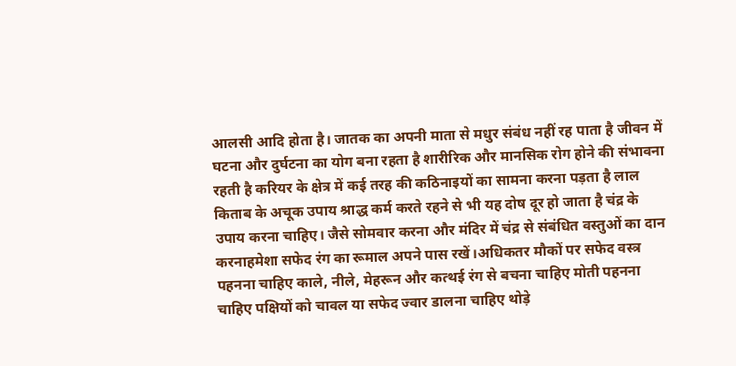आलसी आदि होता है। जातक का अपनी माता से मधुर संबंध नहीं रह पाता है जीवन में घटना और दुर्घटना का योग बना रहता है शारीरिक और मानसिक रोग होने की संभावना रहती है करियर के क्षेत्र में कई तरह की कठिनाइयों का सामना करना पड़ता है लाल किताब के अचूक उपाय श्राद्ध कर्म करते रहने से भी यह दोष दूर हो जाता है चंद्र के उपाय करना चाहिए। जैसे सोमवार करना और मंदिर में चंद्र से संबंधित वस्तुओं का दान करनाहमेशा सफेद रंग का रूमाल अपने पास रखें।अधिकतर मौकों पर सफेद वस्त्र पहनना चाहिए काले, नीले, मेहरून और कत्थई रंग से बचना चाहिए मोती पहनना चाहिए पक्षियों को चावल या सफेद ज्वार डालना चाहिए थोड़े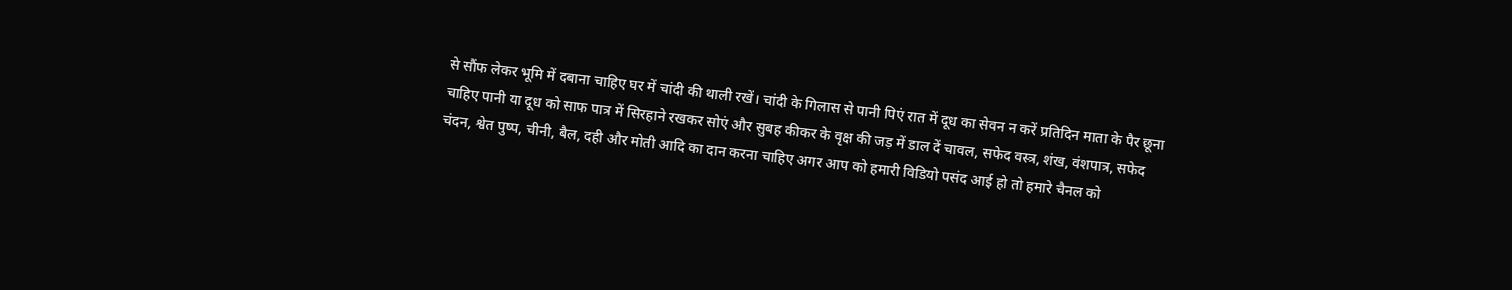से सौंफ लेकर भूमि में दबाना चाहिए घर में चांदी की थाली रखें। चांदी के गिलास से पानी पिएं रात में दूध का सेवन न करें प्रतिदिन माता के पैर छूना चाहिए पानी या दूध को साफ पात्र में सिरहाने रखकर सोएं और सुबह कीकर के वृक्ष की जड़ में डाल दें चावल, सफेद वस्त्र, शंख, वंशपात्र, सफेद चंदन, श्वेत पुष्प, चीनी, बैल, दही और मोती आदि का दान करना चाहिए अगर आप को हमारी विडियो पसंद आई हो तो हमारे चैनल को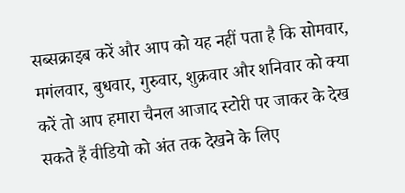सब्सक्राइब करें और आप को यह नहीं पता है कि सोमवार, मगंलवार, बुधवार, गुरुवार, शुक्रवार और शनिवार को क्या करें तो आप हमारा चैनल आजाद स्टोरी पर जाकर के देख सकते हैं वीडियो को अंत तक देखने के लिए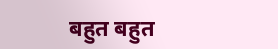बहुत बहुत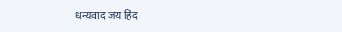धन्यवाद जय हिंद